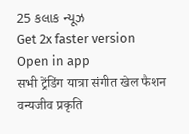25 કલાક ન્યૂઝ
Get 2x faster version
Open in app
सभी ट्रेंडिंग यात्रा संगीत खेल फैशन वन्यजीव प्रकृति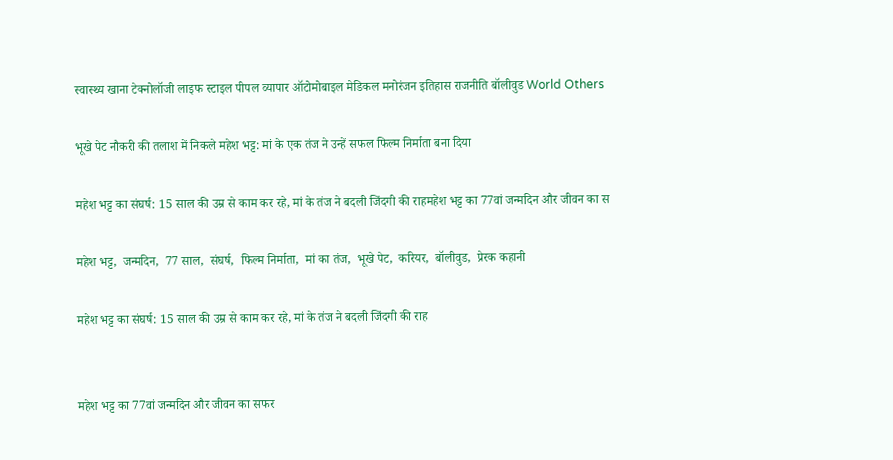स्वास्थ्य खाना टेक्नोलॉजी लाइफ स्टाइल पीपल व्यापार ऑटोमोबाइल मेडिकल मनोरंजन इतिहास राजनीति बॉलीवुड World Others

भूखे पेट नौकरी की तलाश में निकले महेश भट्ट: मां के एक तंज ने उन्हें सफल फिल्म निर्माता बना दिया

महेश भट्ट का संघर्ष: 15 साल की उम्र से काम कर रहे, मां के तंज ने बदली जिंदगी की राहमहेश भट्ट का 77वां जन्मदिन और जीवन का स

महेश भट्ट,  जन्मदिन,  77 साल,  संघर्ष,  फिल्म निर्माता,  मां का तंज,  भूखे पेट,  करियर,  बॉलीवुड,  प्रेरक कहानी

महेश भट्ट का संघर्ष: 15 साल की उम्र से काम कर रहे, मां के तंज ने बदली जिंदगी की राह


महेश भट्ट का 77वां जन्मदिन और जीवन का सफर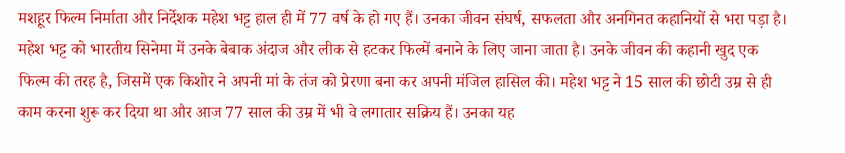मशहूर फिल्म निर्माता और निर्देशक महेश भट्ट हाल ही में 77 वर्ष के हो गए हैं। उनका जीवन संघर्ष, सफलता और अनगिनत कहानियों से भरा पड़ा है। महेश भट्ट को भारतीय सिनेमा में उनके बेबाक अंदाज और लीक से हटकर फिल्में बनाने के लिए जाना जाता है। उनके जीवन की कहानी खुद एक फिल्म की तरह है, जिसमें एक किशोर ने अपनी मां के तंज को प्रेरणा बना कर अपनी मंजिल हासिल की। महेश भट्ट ने 15 साल की छोटी उम्र से ही काम करना शुरू कर दिया था और आज 77 साल की उम्र में भी वे लगातार सक्रिय हैं। उनका यह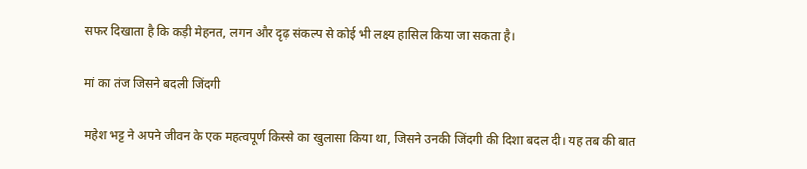सफर दिखाता है कि कड़ी मेहनत, लगन और दृढ़ संकल्प से कोई भी लक्ष्य हासिल किया जा सकता है।

मां का तंज जिसने बदली जिंदगी

महेश भट्ट ने अपने जीवन के एक महत्वपूर्ण किस्से का खुलासा किया था, जिसने उनकी जिंदगी की दिशा बदल दी। यह तब की बात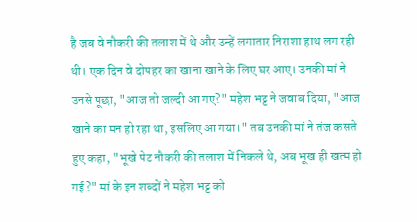है जब वे नौकरी की तलाश में थे और उन्हें लगातार निराशा हाथ लग रही थी। एक दिन वे दोपहर का खाना खाने के लिए घर आए। उनकी मां ने उनसे पूछा, "आज तो जल्दी आ गए?" महेश भट्ट ने जवाब दिया, "आज खाने का मन हो रहा था, इसलिए आ गया।" तब उनकी मां ने तंज कसते हुए कहा, "भूखे पेट नौकरी की तलाश में निकले थे, अब भूख ही खत्म हो गई?" मां के इन शब्दों ने महेश भट्ट को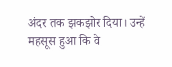अंदर तक झकझोर दिया। उन्हें महसूस हुआ कि वे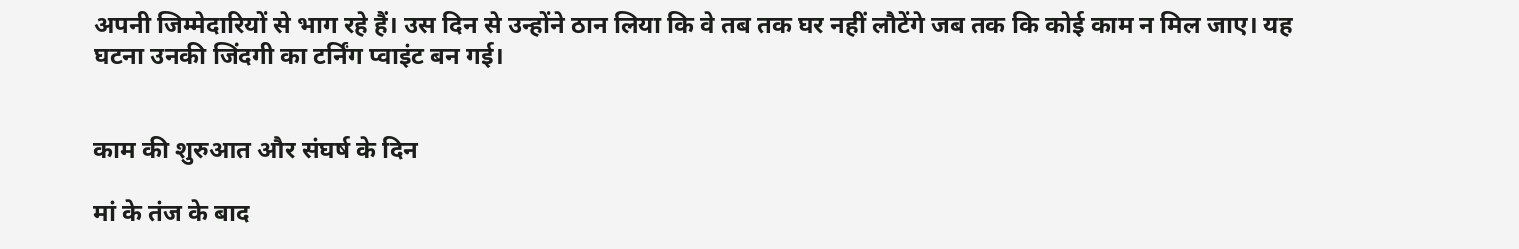अपनी जिम्मेदारियों से भाग रहे हैं। उस दिन से उन्होंने ठान लिया कि वे तब तक घर नहीं लौटेंगे जब तक कि कोई काम न मिल जाए। यह घटना उनकी जिंदगी का टर्निंग प्वाइंट बन गई।


काम की शुरुआत और संघर्ष के दिन

मां के तंज के बाद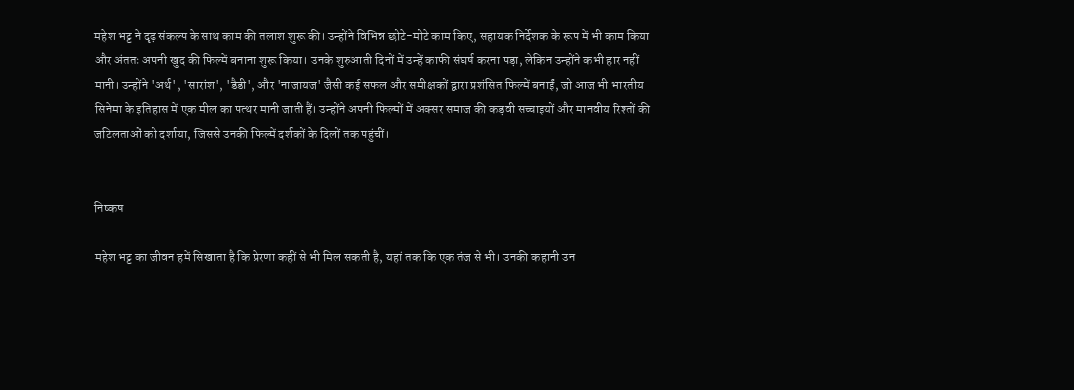महेश भट्ट ने दृढ़ संकल्प के साथ काम की तलाश शुरू की। उन्होंने विभिन्न छोटे-मोटे काम किए, सहायक निर्देशक के रूप में भी काम किया और अंततः अपनी खुद की फिल्में बनाना शुरू किया। उनके शुरुआती दिनों में उन्हें काफी संघर्ष करना पड़ा, लेकिन उन्होंने कभी हार नहीं मानी। उन्होंने 'अर्थ', 'सारांश', 'डैडी', और 'नाजायज' जैसी कई सफल और समीक्षकों द्वारा प्रशंसित फिल्में बनाईं, जो आज भी भारतीय सिनेमा के इतिहास में एक मील का पत्थर मानी जाती हैं। उन्होंने अपनी फिल्मों में अक्सर समाज की कड़वी सच्चाइयों और मानवीय रिश्तों की जटिलताओं को दर्शाया, जिससे उनकी फिल्में दर्शकों के दिलों तक पहुंचीं।


निष्कष

महेश भट्ट का जीवन हमें सिखाता है कि प्रेरणा कहीं से भी मिल सकती है, यहां तक कि एक तंज से भी। उनकी कहानी उन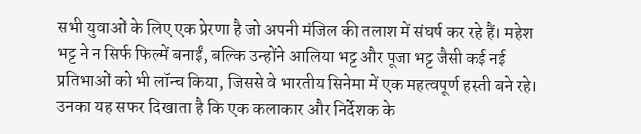सभी युवाओं के लिए एक प्रेरणा है जो अपनी मंजिल की तलाश में संघर्ष कर रहे हैं। महेश भट्ट ने न सिर्फ फिल्में बनाईं, बल्कि उन्होंने आलिया भट्ट और पूजा भट्ट जैसी कई नई प्रतिभाओं को भी लॉन्च किया, जिससे वे भारतीय सिनेमा में एक महत्वपूर्ण हस्ती बने रहे। उनका यह सफर दिखाता है कि एक कलाकार और निर्देशक के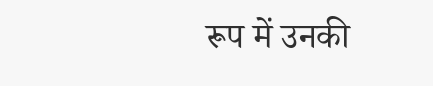रूप में उनकी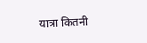यात्रा कितनी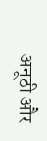अनूठी और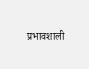प्रभावशाली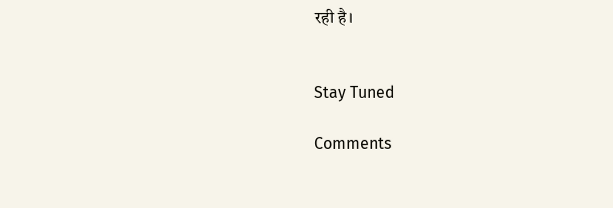रही है।


Stay Tuned

Comments